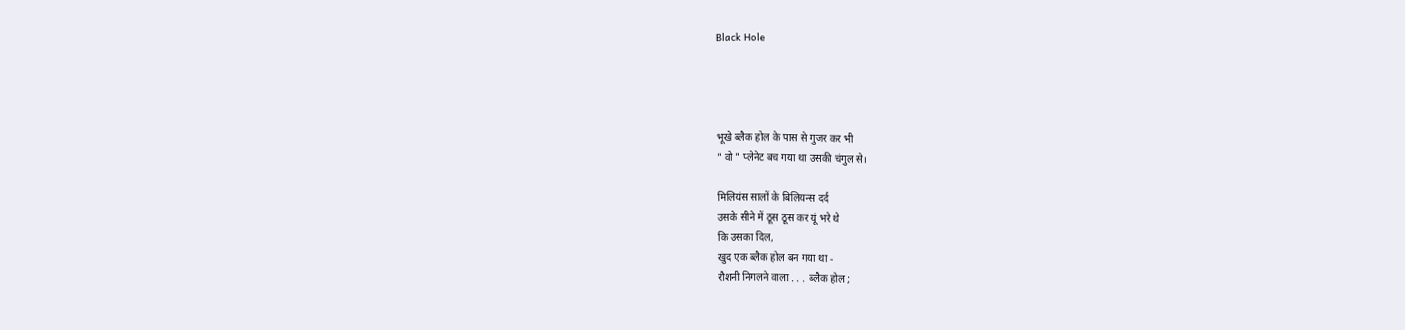Black Hole




भूखे ब्लैक होल के पास से गुजर कर भी
" वो " प्लेनेट बच गया था उसकी चंगुल से।

मिलियंस सालों के बिलियन्स दर्द
उसके सीने में ठूस ठूस कर यूं भरे थे
कि उसका दिल,
खुद एक ब्लैक होल बन गया था -
रौशनी निगलने वाला . . .  ब्लैक होल ;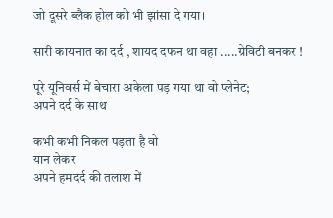जो दूसरे ब्लैक होल को भी झांसा दे गया।

सारी कायनात का दर्द , शायद दफन था वहा .....ग्रेविटी बनकर !

पूरे यूनिवर्स में बेचारा अकेला पड़ गया था वो प्लेनेट;
अपने दर्द के साथ

कभी कभी निकल पड़ता है वो
यान लेकर
अपने हमदर्द की तलाश में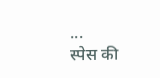...
स्पेस की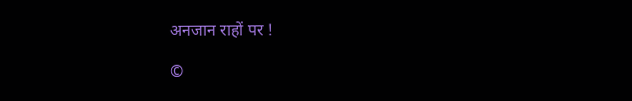अनजान राहों पर !

©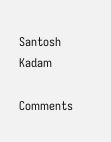Santosh Kadam

Comments